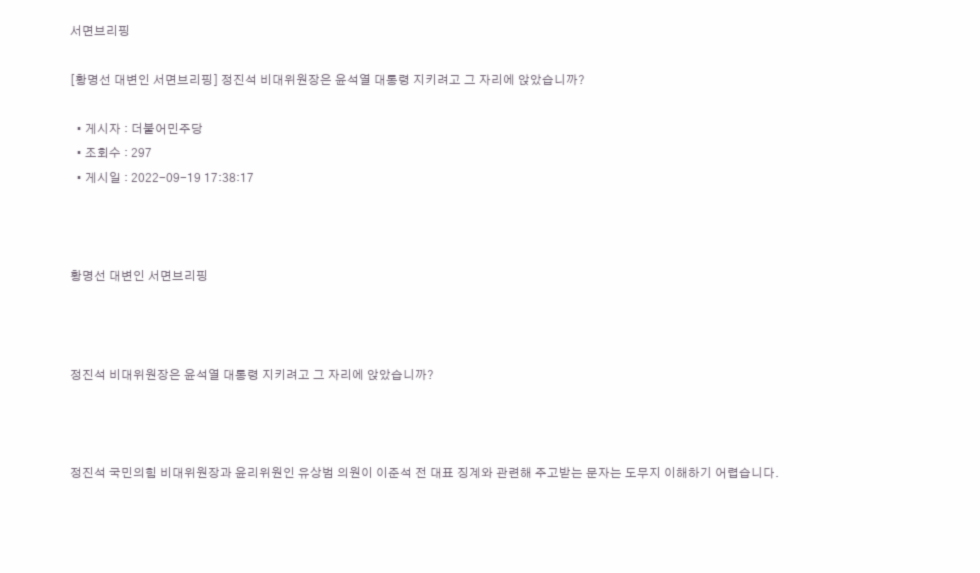서면브리핑

[황명선 대변인 서면브리핑] 정진석 비대위원장은 윤석열 대통령 지키려고 그 자리에 앉았습니까?

  • 게시자 : 더불어민주당
  • 조회수 : 297
  • 게시일 : 2022-09-19 17:38:17



황명선 대변인 서면브리핑



정진석 비대위원장은 윤석열 대통령 지키려고 그 자리에 앉았습니까?



정진석 국민의힘 비대위원장과 윤리위원인 유상범 의원이 이준석 전 대표 징계와 관련해 주고받는 문자는 도무지 이해하기 어렵습니다.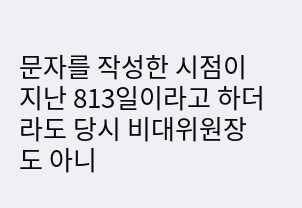문자를 작성한 시점이 지난 813일이라고 하더라도 당시 비대위원장도 아니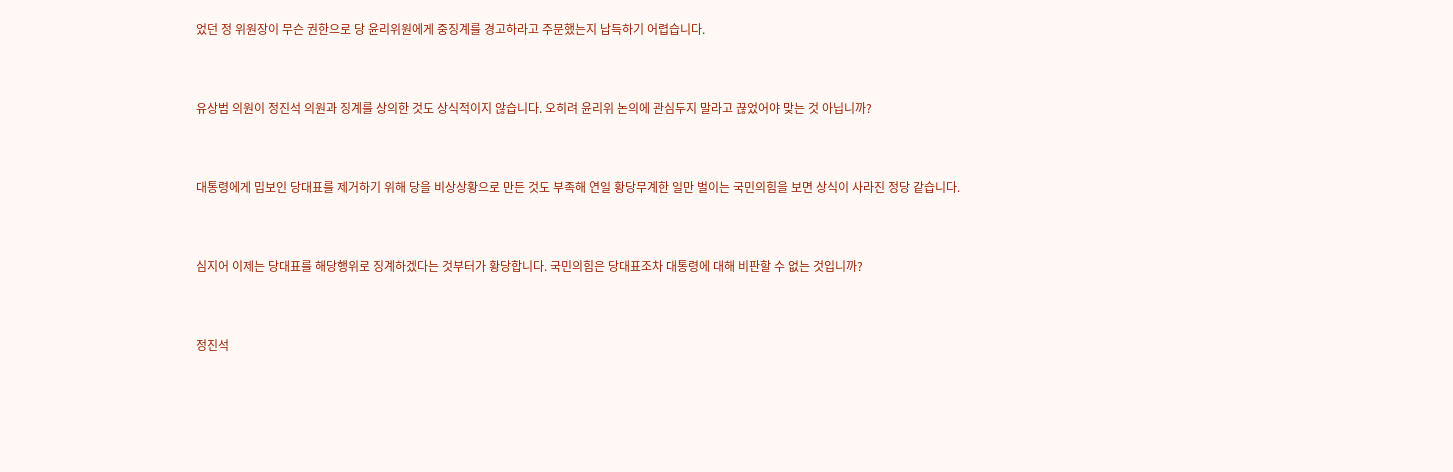었던 정 위원장이 무슨 권한으로 당 윤리위원에게 중징계를 경고하라고 주문했는지 납득하기 어렵습니다.



유상범 의원이 정진석 의원과 징계를 상의한 것도 상식적이지 않습니다. 오히려 윤리위 논의에 관심두지 말라고 끊었어야 맞는 것 아닙니까?



대통령에게 밉보인 당대표를 제거하기 위해 당을 비상상황으로 만든 것도 부족해 연일 황당무계한 일만 벌이는 국민의힘을 보면 상식이 사라진 정당 같습니다.



심지어 이제는 당대표를 해당행위로 징계하겠다는 것부터가 황당합니다. 국민의힘은 당대표조차 대통령에 대해 비판할 수 없는 것입니까?



정진석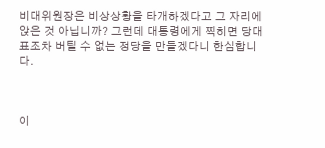비대위원장은 비상상황을 타개하겠다고 그 자리에 앉은 것 아닙니까? 그런데 대통령에게 찍히면 당대표조차 버틸 수 없는 정당을 만들겠다니 한심합니다.



이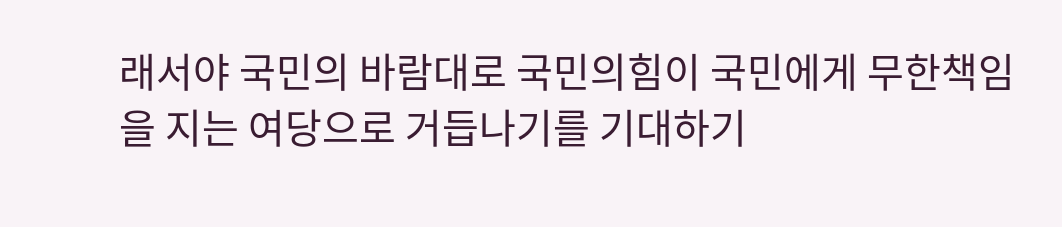래서야 국민의 바람대로 국민의힘이 국민에게 무한책임을 지는 여당으로 거듭나기를 기대하기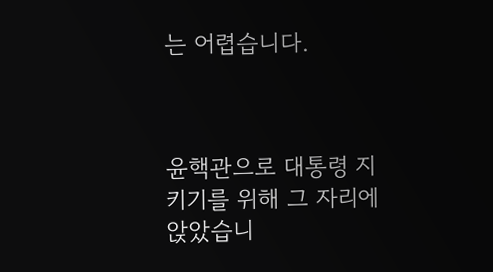는 어렵습니다.



윤핵관으로 대통령 지키기를 위해 그 자리에 앉았습니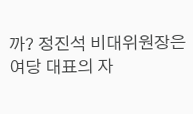까? 정진석 비대위원장은 여당 대표의 자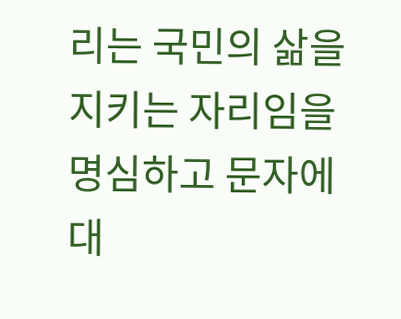리는 국민의 삶을 지키는 자리임을 명심하고 문자에 대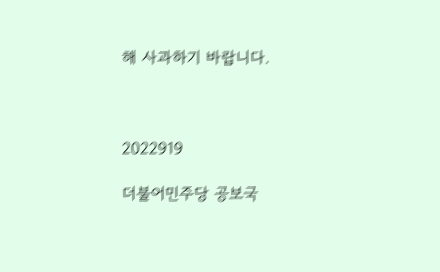해 사과하기 바랍니다.



2022919

더불어민주당 공보국